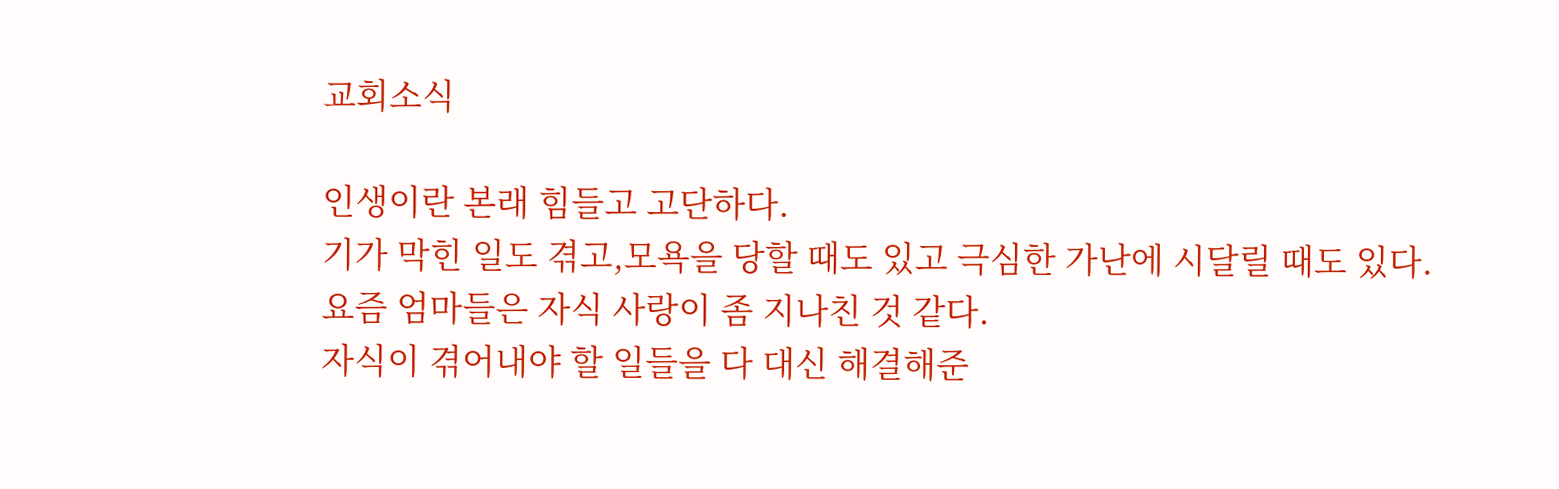교회소식

인생이란 본래 힘들고 고단하다.
기가 막힌 일도 겪고,모욕을 당할 때도 있고 극심한 가난에 시달릴 때도 있다.
요즘 엄마들은 자식 사랑이 좀 지나친 것 같다.
자식이 겪어내야 할 일들을 다 대신 해결해준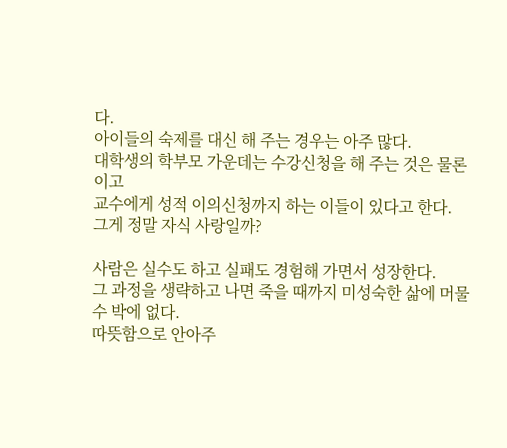다.
아이들의 숙제를 대신 해 주는 경우는 아주 많다.
대학생의 학부모 가운데는 수강신청을 해 주는 것은 물론이고
교수에게 성적 이의신청까지 하는 이들이 있다고 한다.
그게 정말 자식 사랑일까?

사람은 실수도 하고 실패도 경험해 가면서 성장한다.
그 과정을 생략하고 나면 죽을 때까지 미성숙한 삶에 머물 수 박에 없다.
따뜻함으로 안아주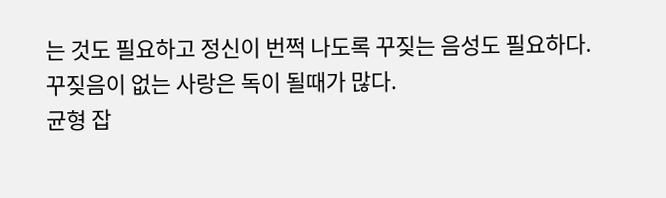는 것도 필요하고 정신이 번쩍 나도록 꾸짖는 음성도 필요하다.
꾸짖음이 없는 사랑은 독이 될때가 많다.
균형 잡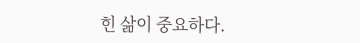힌 삶이 중요하다.